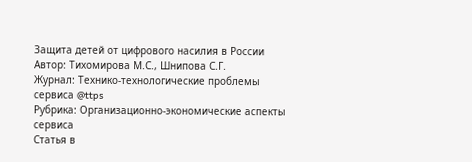Защита детей от цифрового насилия в России
Автор: Тихомирова М.С., Шнипова С.Г.
Журнал: Технико-технологические проблемы сервиса @ttps
Рубрика: Организационно-экономические аспекты сервиса
Статья в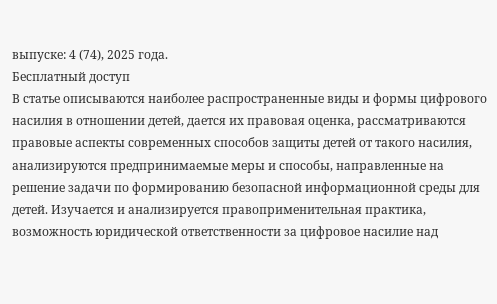выпуске: 4 (74), 2025 года.
Бесплатный доступ
В статье описываются наиболее распространенные виды и формы цифрового насилия в отношении детей, дается их правовая оценка, рассматриваются правовые аспекты современных способов защиты детей от такого насилия, анализируются предпринимаемые меры и способы, направленные на решение задачи по формированию безопасной информационной среды для детей. Изучается и анализируется правоприменительная практика, возможность юридической ответственности за цифровое насилие над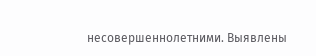несовершеннолетними. Выявлены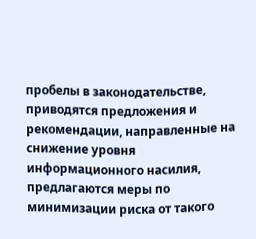пробелы в законодательстве, приводятся предложения и рекомендации, направленные на снижение уровня информационного насилия, предлагаются меры по минимизации риска от такого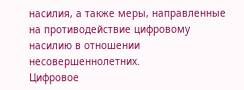насилия, а также меры, направленные на противодействие цифровому насилию в отношении несовершеннолетних.
Цифровое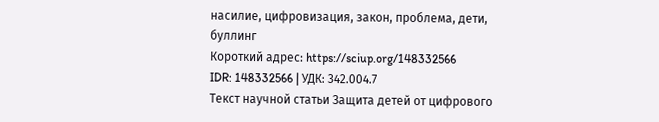насилие, цифровизация, закон, проблема, дети, буллинг
Короткий адрес: https://sciup.org/148332566
IDR: 148332566 | УДК: 342.004.7
Текст научной статьи Защита детей от цифрового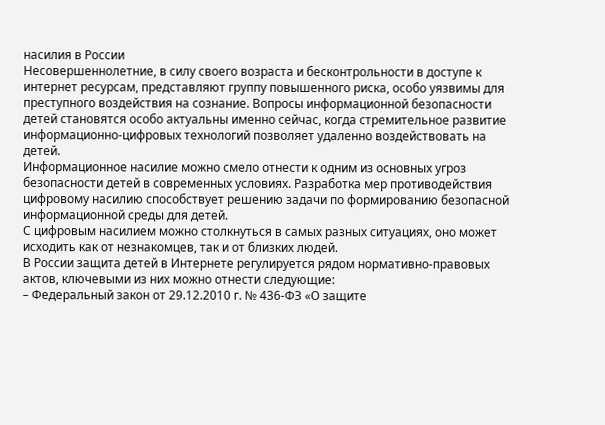насилия в России
Несовершеннолетние, в силу своего возраста и бесконтрольности в доступе к интернет ресурсам, представляют группу повышенного риска, особо уязвимы для преступного воздействия на сознание. Вопросы информационной безопасности детей становятся особо актуальны именно сейчас, когда стремительное развитие информационно-цифровых технологий позволяет удаленно воздействовать на детей.
Информационное насилие можно смело отнести к одним из основных угроз безопасности детей в современных условиях. Разработка мер противодействия цифровому насилию способствует решению задачи по формированию безопасной информационной среды для детей.
С цифровым насилием можно столкнуться в самых разных ситуациях, оно может исходить как от незнакомцев, так и от близких людей.
В России защита детей в Интернете регулируется рядом нормативно-правовых актов, ключевыми из них можно отнести следующие:
– Федеральный закон от 29.12.2010 г. № 436-ФЗ «О защите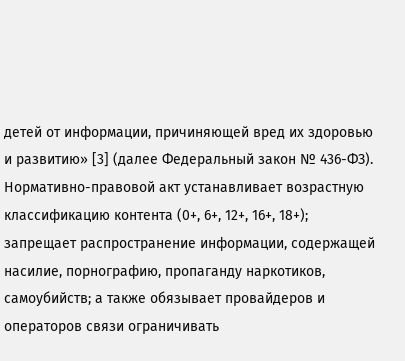детей от информации, причиняющей вред их здоровью и развитию» [3] (далее Федеральный закон № 436-ФЗ). Нормативно-правовой акт устанавливает возрастную классификацию контента (0+, 6+, 12+, 16+, 18+); запрещает распространение информации, содержащей насилие, порнографию, пропаганду наркотиков, самоубийств; а также обязывает провайдеров и операторов связи ограничивать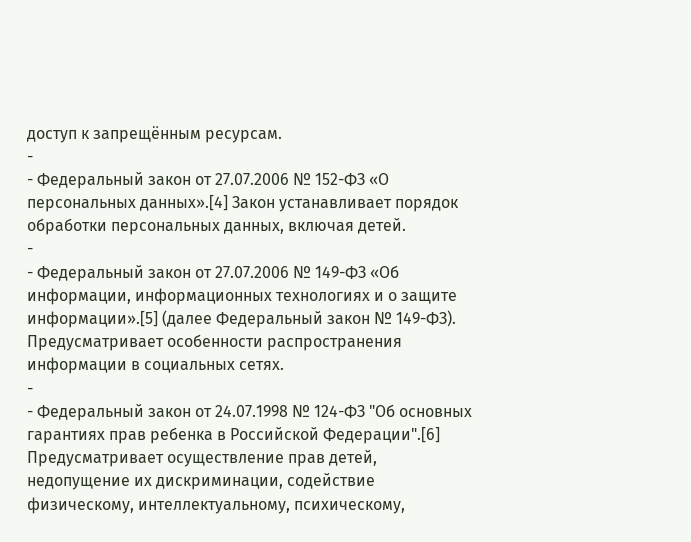доступ к запрещённым ресурсам.
-
- Федеральный закон от 27.07.2006 № 152-ФЗ «О персональных данных».[4] Закон устанавливает порядок обработки персональных данных, включая детей.
-
- Федеральный закон от 27.07.2006 № 149-ФЗ «Об информации, информационных технологиях и о защите информации».[5] (далее Федеральный закон № 149-ФЗ). Предусматривает особенности распространения информации в социальных сетях.
-
- Федеральный закон от 24.07.1998 № 124-ФЗ "Об основных гарантиях прав ребенка в Российской Федерации".[6] Предусматривает осуществление прав детей, недопущение их дискриминации, содействие физическому, интеллектуальному, психическому,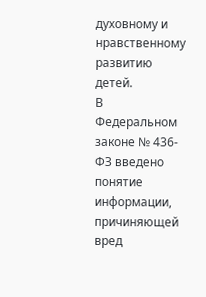духовному и нравственному развитию детей.
В Федеральном законе № 436-ФЗ введено понятие информации, причиняющей вред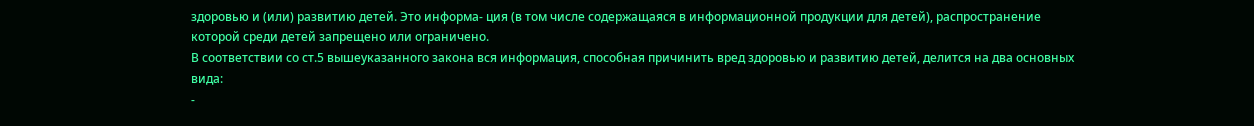здоровью и (или) развитию детей. Это информа- ция (в том числе содержащаяся в информационной продукции для детей), распространение которой среди детей запрещено или ограничено.
В соответствии со ст.5 вышеуказанного закона вся информация, способная причинить вред здоровью и развитию детей, делится на два основных вида:
-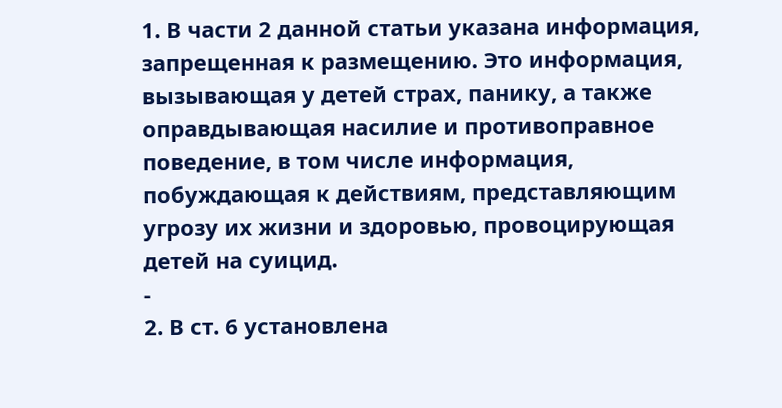1. В части 2 данной статьи указана информация, запрещенная к размещению. Это информация, вызывающая у детей страх, панику, а также оправдывающая насилие и противоправное поведение, в том числе информация, побуждающая к действиям, представляющим угрозу их жизни и здоровью, провоцирующая детей на суицид.
-
2. В ст. 6 установлена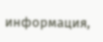информация,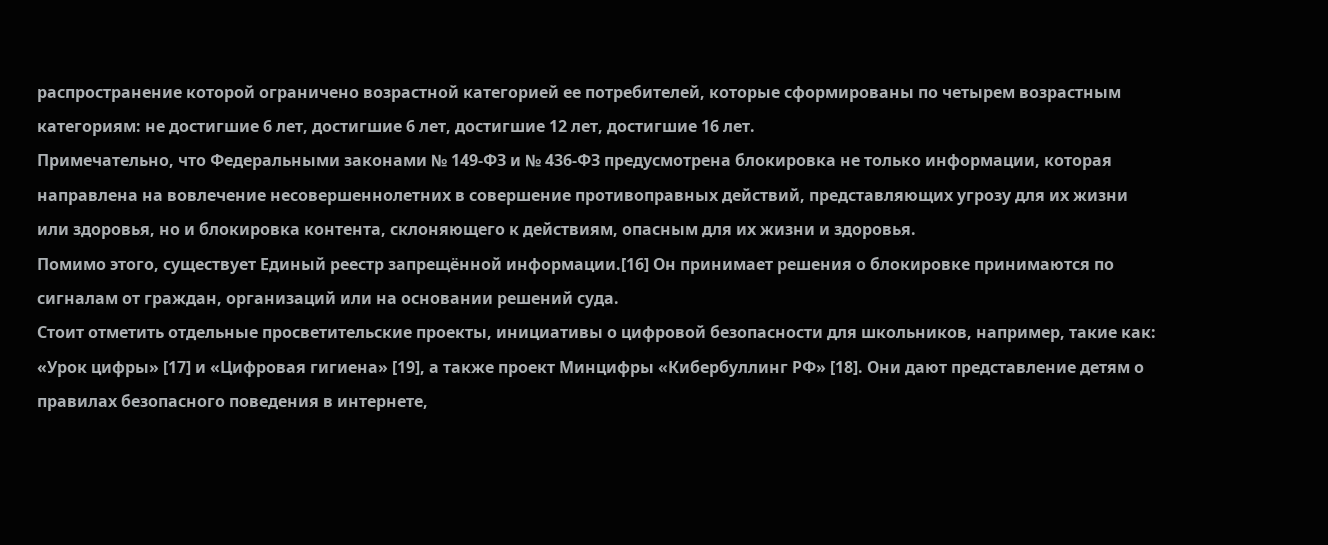распространение которой ограничено возрастной категорией ее потребителей, которые сформированы по четырем возрастным категориям: не достигшие 6 лет, достигшие 6 лет, достигшие 12 лет, достигшие 16 лет.
Примечательно, что Федеральными законами № 149-ФЗ и № 436-ФЗ предусмотрена блокировка не только информации, которая направлена на вовлечение несовершеннолетних в совершение противоправных действий, представляющих угрозу для их жизни или здоровья, но и блокировка контента, склоняющего к действиям, опасным для их жизни и здоровья.
Помимо этого, существует Единый реестр запрещённой информации.[16] Он принимает решения о блокировке принимаются по сигналам от граждан, организаций или на основании решений суда.
Стоит отметить отдельные просветительские проекты, инициативы о цифровой безопасности для школьников, например, такие как: «Урок цифры» [17] и «Цифровая гигиена» [19], а также проект Минцифры «Кибербуллинг РФ» [18]. Они дают представление детям о правилах безопасного поведения в интернете,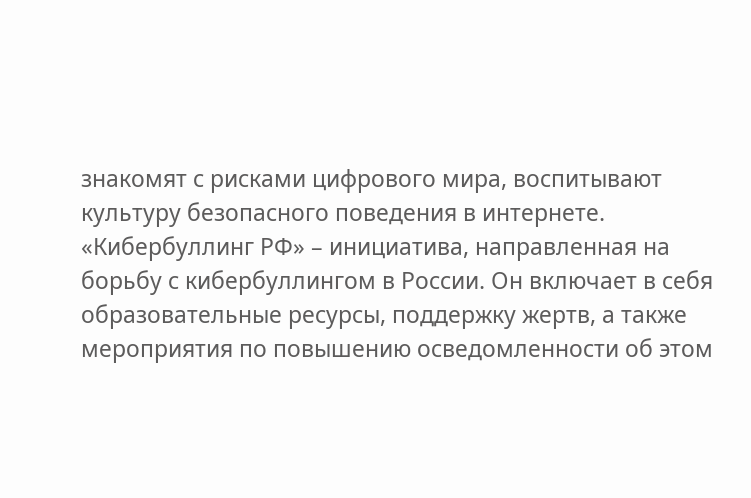знакомят с рисками цифрового мира, воспитывают культуру безопасного поведения в интернете. «Кибербуллинг РФ» – инициатива, направленная на борьбу с кибербуллингом в России. Он включает в себя образовательные ресурсы, поддержку жертв, а также мероприятия по повышению осведомленности об этом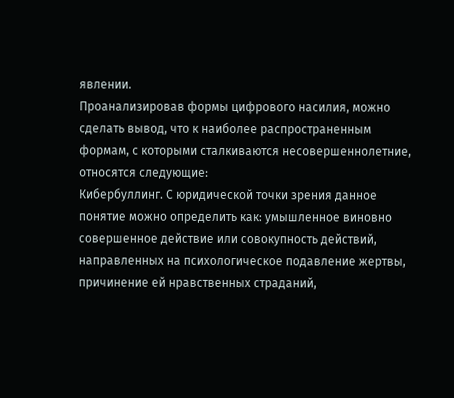явлении.
Проанализировав формы цифрового насилия, можно сделать вывод, что к наиболее распространенным формам, с которыми сталкиваются несовершеннолетние, относятся следующие:
Кибербуллинг. С юридической точки зрения данное понятие можно определить как: умышленное виновно совершенное действие или совокупность действий, направленных на психологическое подавление жертвы, причинение ей нравственных страданий,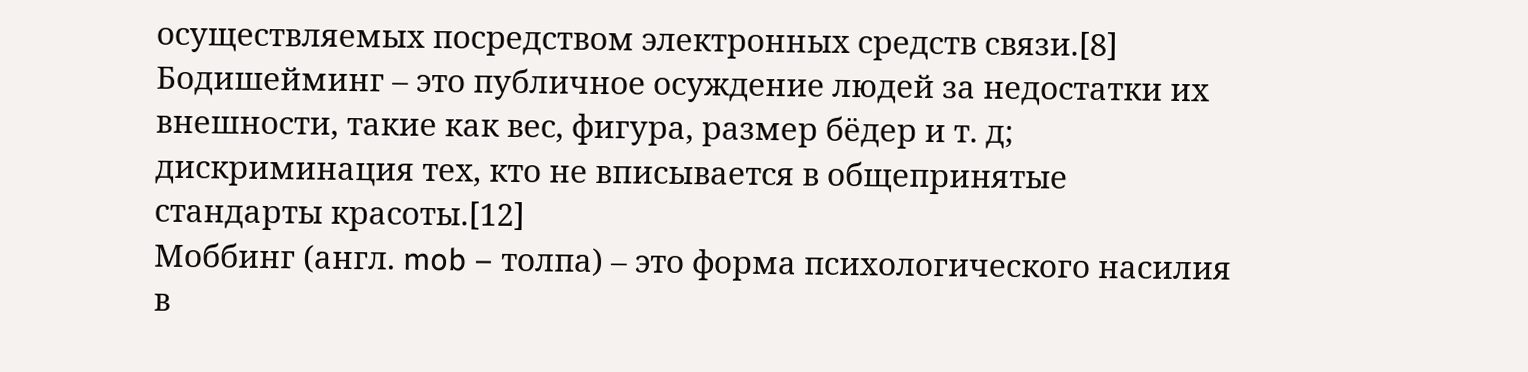осуществляемых посредством электронных средств связи.[8]
Бодишейминг – это публичное осуждение людей за недостатки их внешности, такие как вес, фигура, размер бёдер и т. д; дискриминация тех, кто не вписывается в общепринятые стандарты красоты.[12]
Моббинг (англ. mob – толпа) – это форма психологического насилия в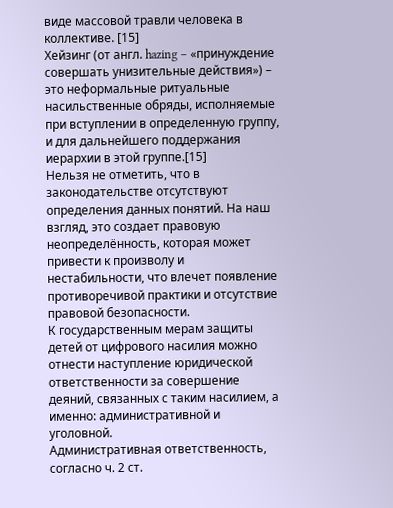виде массовой травли человека в коллективе. [15]
Хейзинг (от англ. hazing – «принуждение совершать унизительные действия») – это неформальные ритуальные насильственные обряды, исполняемые при вступлении в определенную группу, и для дальнейшего поддержания иерархии в этой группе.[15]
Нельзя не отметить, что в законодательстве отсутствуют определения данных понятий. На наш взгляд, это создает правовую неопределённость, которая может привести к произволу и нестабильности, что влечет появление противоречивой практики и отсутствие правовой безопасности.
К государственным мерам защиты детей от цифрового насилия можно отнести наступление юридической ответственности за совершение деяний, связанных с таким насилием, а именно: административной и уголовной.
Административная ответственность, согласно ч. 2 ст.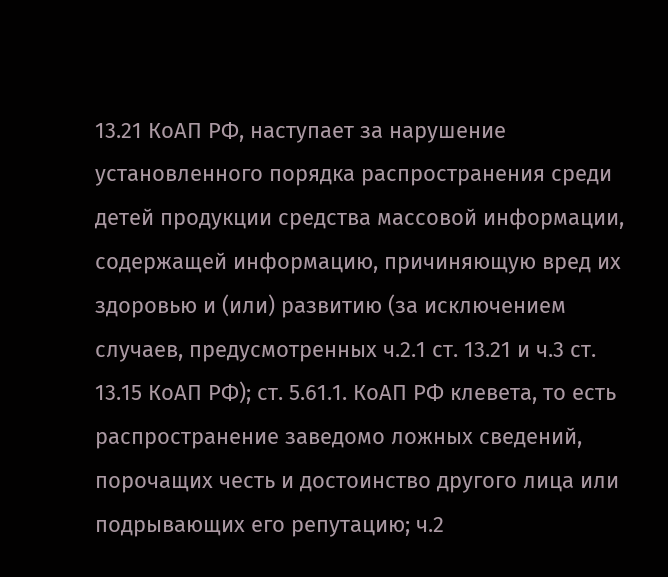13.21 КоАП РФ, наступает за нарушение установленного порядка распространения среди детей продукции средства массовой информации, содержащей информацию, причиняющую вред их здоровью и (или) развитию (за исключением случаев, предусмотренных ч.2.1 ст. 13.21 и ч.3 ст. 13.15 КоАП РФ); ст. 5.61.1. КоАП РФ клевета, то есть распространение заведомо ложных сведений, порочащих честь и достоинство другого лица или подрывающих его репутацию; ч.2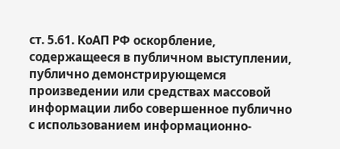ст. 5.61. КоАП РФ оскорбление, содержащееся в публичном выступлении, публично демонстрирующемся произведении или средствах массовой информации либо совершенное публично с использованием информационно-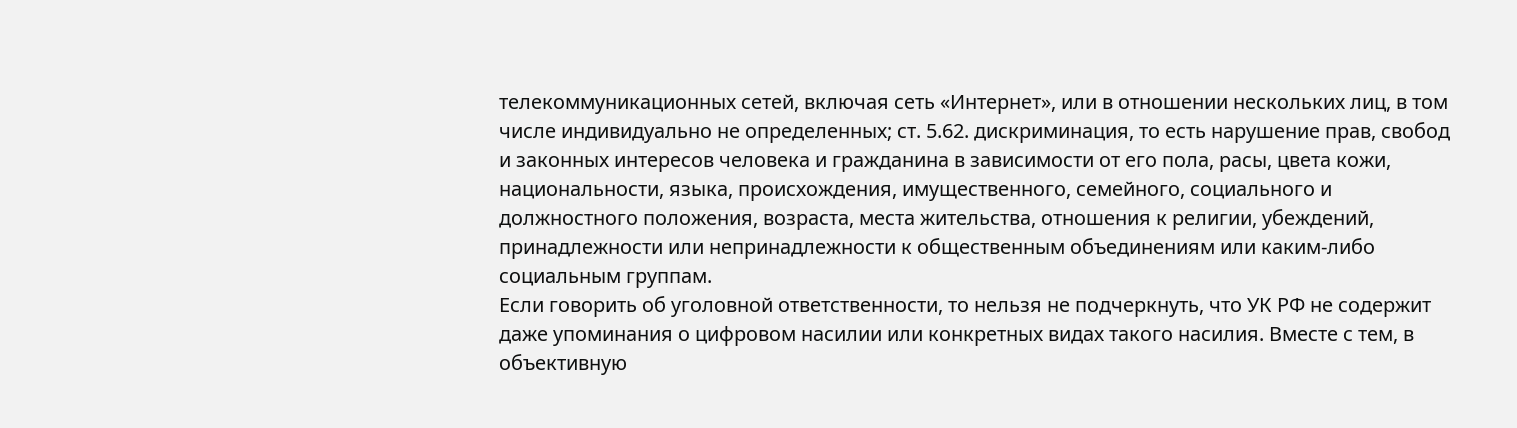телекоммуникационных сетей, включая сеть «Интернет», или в отношении нескольких лиц, в том числе индивидуально не определенных; ст. 5.62. дискриминация, то есть нарушение прав, свобод и законных интересов человека и гражданина в зависимости от его пола, расы, цвета кожи, национальности, языка, происхождения, имущественного, семейного, социального и должностного положения, возраста, места жительства, отношения к религии, убеждений, принадлежности или непринадлежности к общественным объединениям или каким-либо социальным группам.
Если говорить об уголовной ответственности, то нельзя не подчеркнуть, что УК РФ не содержит даже упоминания о цифровом насилии или конкретных видах такого насилия. Вместе с тем, в объективную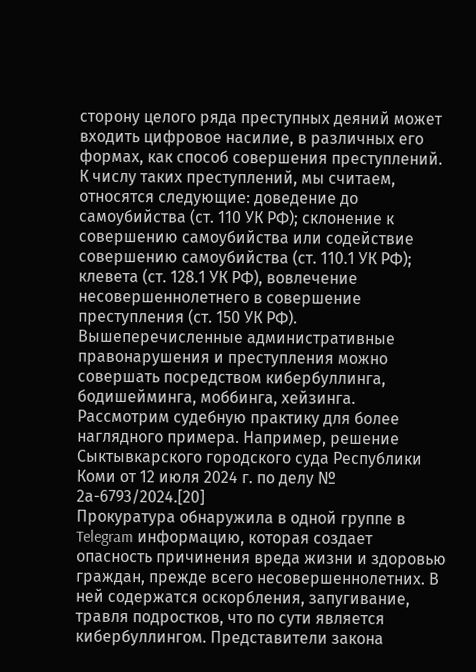сторону целого ряда преступных деяний может входить цифровое насилие, в различных его формах, как способ совершения преступлений.
К числу таких преступлений, мы считаем, относятся следующие: доведение до самоубийства (ст. 110 УК РФ); склонение к совершению самоубийства или содействие совершению самоубийства (ст. 110.1 УК РФ); клевета (ст. 128.1 УК РФ), вовлечение несовершеннолетнего в совершение преступления (ст. 150 УК РФ). Вышеперечисленные административные правонарушения и преступления можно совершать посредством кибербуллинга, бодишейминга, моббинга, хейзинга.
Рассмотрим судебную практику для более наглядного примера. Например, решение Сыктывкарского городского суда Республики Коми от 12 июля 2024 г. по делу № 2а-6793/2024.[20]
Прокуратура обнаружила в одной группе в Telegram информацию, которая создает опасность причинения вреда жизни и здоровью граждан, прежде всего несовершеннолетних. В ней содержатся оскорбления, запугивание, травля подростков, что по сути является кибербуллингом. Представители закона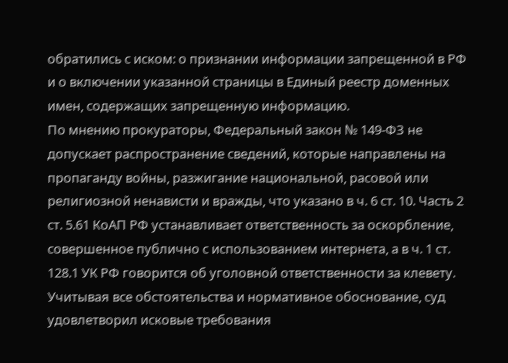обратились с иском: о признании информации запрещенной в РФ и о включении указанной страницы в Единый реестр доменных имен, содержащих запрещенную информацию.
По мнению прокураторы, Федеральный закон № 149-ФЗ не допускает распространение сведений, которые направлены на пропаганду войны, разжигание национальной, расовой или религиозной ненависти и вражды, что указано в ч. 6 ст. 10. Часть 2 ст. 5.61 КоАП РФ устанавливает ответственность за оскорбление, совершенное публично с использованием интернета, а в ч. 1 ст. 128.1 УК РФ говорится об уголовной ответственности за клевету.
Учитывая все обстоятельства и нормативное обоснование, суд удовлетворил исковые требования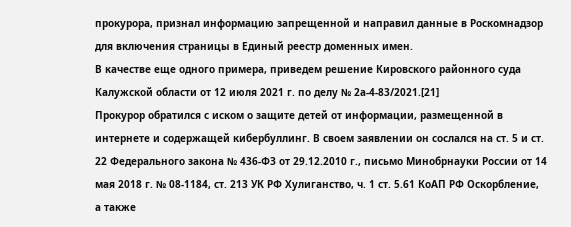прокурора, признал информацию запрещенной и направил данные в Роскомнадзор для включения страницы в Единый реестр доменных имен.
В качестве еще одного примера, приведем решение Кировского районного суда Калужской области от 12 июля 2021 г. по делу № 2а-4-83/2021.[21]
Прокурор обратился с иском о защите детей от информации, размещенной в интернете и содержащей кибербуллинг. В своем заявлении он сослался на ст. 5 и ст. 22 Федерального закона № 436-ФЗ от 29.12.2010 г., письмо Минобрнауки России от 14 мая 2018 г. № 08-1184, ст. 213 УК РФ Хулиганство, ч. 1 ст. 5.61 КоАП РФ Оскорбление, а также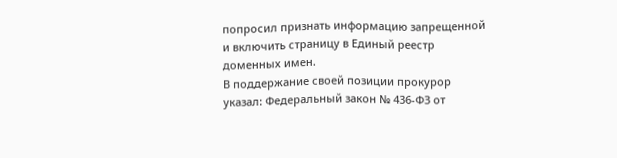попросил признать информацию запрещенной и включить страницу в Единый реестр доменных имен.
В поддержание своей позиции прокурор указал: Федеральный закон № 436-ФЗ от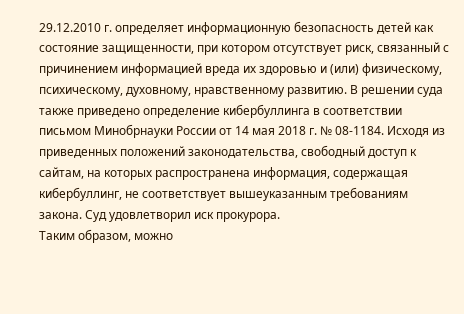29.12.2010 г. определяет информационную безопасность детей как состояние защищенности, при котором отсутствует риск, связанный с причинением информацией вреда их здоровью и (или) физическому, психическому, духовному, нравственному развитию. В решении суда также приведено определение кибербуллинга в соответствии письмом Минобрнауки России от 14 мая 2018 г. № 08-1184. Исходя из приведенных положений законодательства, свободный доступ к сайтам, на которых распространена информация, содержащая кибербуллинг, не соответствует вышеуказанным требованиям закона. Суд удовлетворил иск прокурора.
Таким образом, можно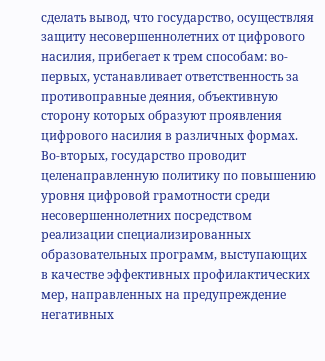сделать вывод, что государство, осуществляя защиту несовершеннолетних от цифрового насилия, прибегает к трем способам: во-первых, устанавливает ответственность за противоправные деяния, объективную сторону которых образуют проявления цифрового насилия в различных формах.
Во-вторых, государство проводит целенаправленную политику по повышению уровня цифровой грамотности среди несовершеннолетних посредством реализации специализированных образовательных программ, выступающих в качестве эффективных профилактических мер, направленных на предупреждение негативных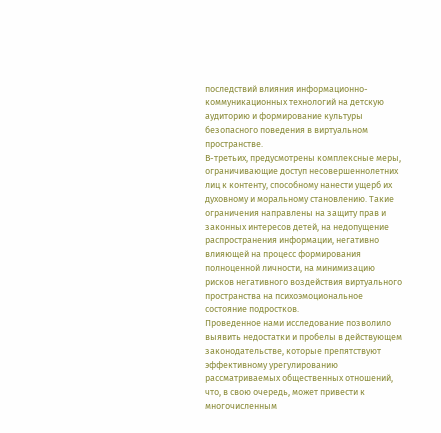последствий влияния информационно-коммуникационных технологий на детскую аудиторию и формирование культуры безопасного поведения в виртуальном пространстве.
В-третьих, предусмотрены комплексные меры, ограничивающие доступ несовершеннолетних лиц к контенту, способному нанести ущерб их духовному и моральному становлению. Такие ограничения направлены на защиту прав и законных интересов детей, на недопущение распространения информации, негативно влияющей на процесс формирования полноценной личности, на минимизацию рисков негативного воздействия виртуального пространства на психоэмоциональное состояние подростков.
Проведенное нами исследование позволило выявить недостатки и пробелы в действующем законодательстве, которые препятствуют эффективному урегулированию рассматриваемых общественных отношений, что, в свою очередь, может привести к многочисленным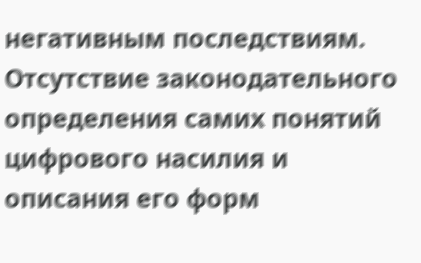негативным последствиям.
Отсутствие законодательного определения самих понятий цифрового насилия и описания его форм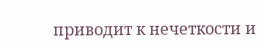приводит к нечеткости и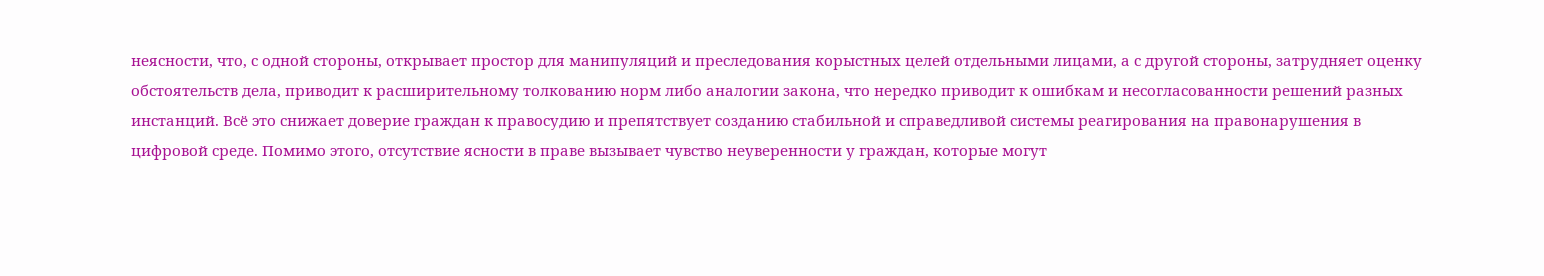неясности, что, с одной стороны, открывает простор для манипуляций и преследования корыстных целей отдельными лицами, а с другой стороны, затрудняет оценку обстоятельств дела, приводит к расширительному толкованию норм либо аналогии закона, что нередко приводит к ошибкам и несогласованности решений разных инстанций. Всё это снижает доверие граждан к правосудию и препятствует созданию стабильной и справедливой системы реагирования на правонарушения в цифровой среде. Помимо этого, отсутствие ясности в праве вызывает чувство неуверенности у граждан, которые могут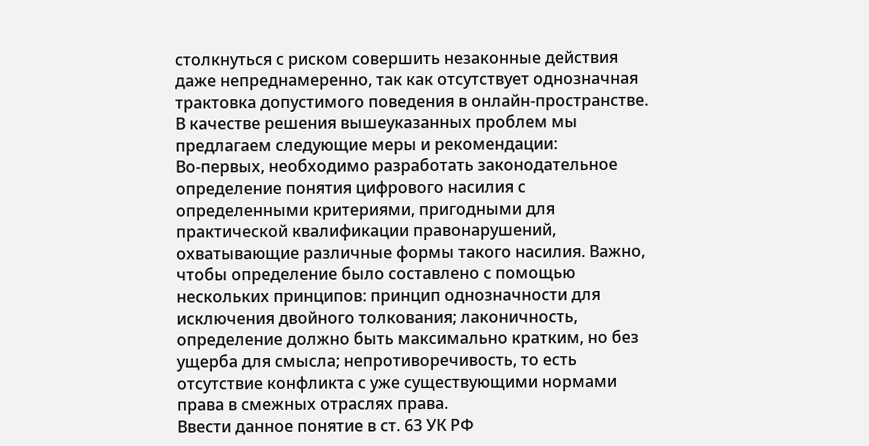столкнуться с риском совершить незаконные действия даже непреднамеренно, так как отсутствует однозначная трактовка допустимого поведения в онлайн-пространстве.
В качестве решения вышеуказанных проблем мы предлагаем следующие меры и рекомендации:
Во-первых, необходимо разработать законодательное определение понятия цифрового насилия с определенными критериями, пригодными для практической квалификации правонарушений, охватывающие различные формы такого насилия. Важно, чтобы определение было составлено с помощью нескольких принципов: принцип однозначности для исключения двойного толкования; лаконичность, определение должно быть максимально кратким, но без ущерба для смысла; непротиворечивость, то есть отсутствие конфликта с уже существующими нормами права в смежных отраслях права.
Ввести данное понятие в ст. 63 УК РФ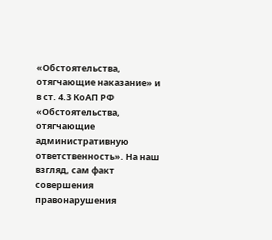«Обстоятельства, отягчающие наказание» и в ст. 4.3 КоАП РФ «Обстоятельства, отягчающие административную ответственность». На наш взгляд, сам факт совершения правонарушения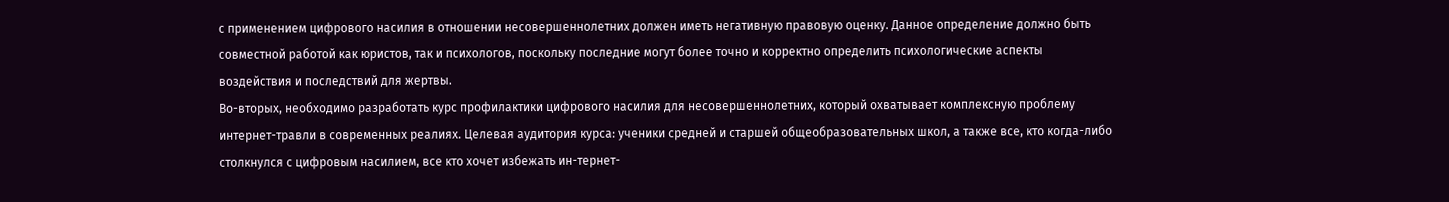с применением цифрового насилия в отношении несовершеннолетних должен иметь негативную правовую оценку. Данное определение должно быть совместной работой как юристов, так и психологов, поскольку последние могут более точно и корректно определить психологические аспекты воздействия и последствий для жертвы.
Во-вторых, необходимо разработать курс профилактики цифрового насилия для несовершеннолетних, который охватывает комплексную проблему интернет-травли в современных реалиях. Целевая аудитория курса: ученики средней и старшей общеобразовательных школ, а также все, кто когда-либо столкнулся с цифровым насилием, все кто хочет избежать ин-тернет-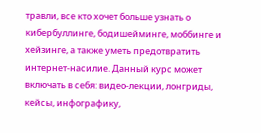травли, все кто хочет больше узнать о кибербуллинге, бодишейминге, моббинге и хейзинге, а также уметь предотвратить интернет-насилие. Данный курс может включать в себя: видео-лекции, лонгриды, кейсы, инфографику,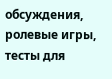обсуждения, ролевые игры, тесты для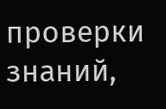проверки знаний,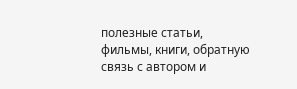полезные статьи, фильмы, книги, обратную связь с автором и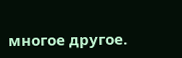многое другое.